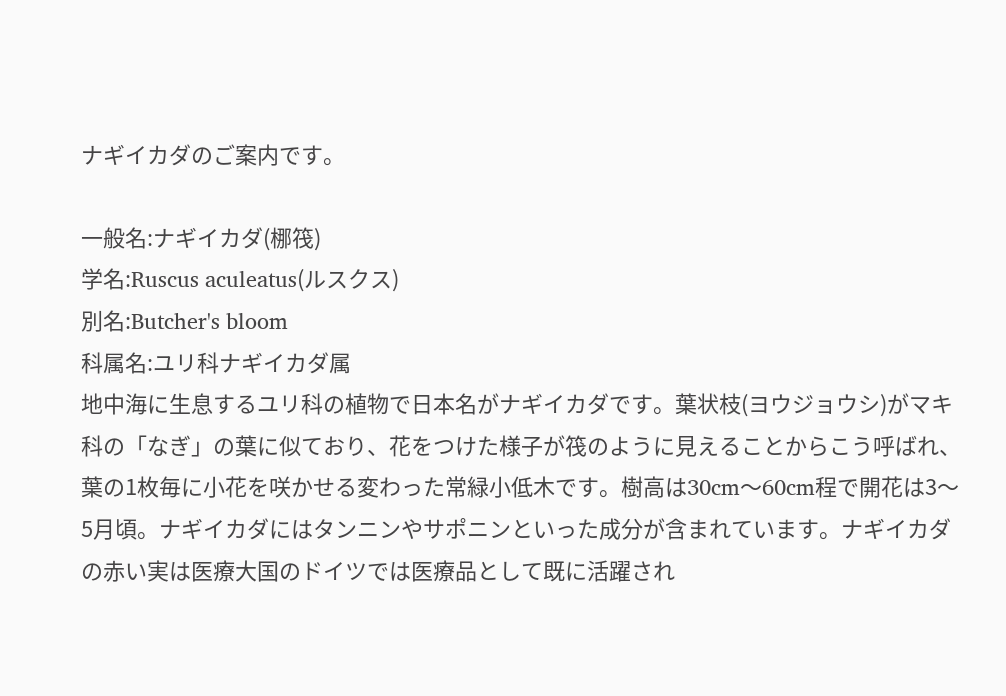ナギイカダのご案内です。

一般名:ナギイカダ(梛筏)
学名:Ruscus aculeatus(ルスクス)
別名:Butcher's bloom
科属名:ユリ科ナギイカダ属
地中海に生息するユリ科の植物で日本名がナギイカダです。葉状枝(ヨウジョウシ)がマキ科の「なぎ」の葉に似ており、花をつけた様子が筏のように見えることからこう呼ばれ、葉の1枚毎に小花を咲かせる変わった常緑小低木です。樹高は30cm〜60cm程で開花は3〜5月頃。ナギイカダにはタンニンやサポニンといった成分が含まれています。ナギイカダの赤い実は医療大国のドイツでは医療品として既に活躍され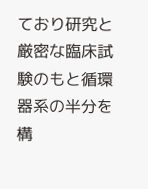ており研究と厳密な臨床試験のもと循環器系の半分を構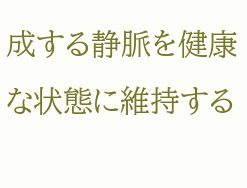成する静脈を健康な状態に維持する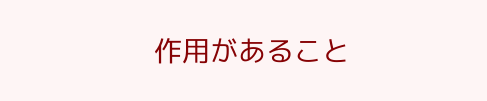作用があること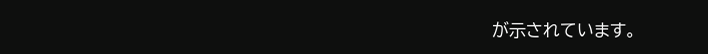が示されています。